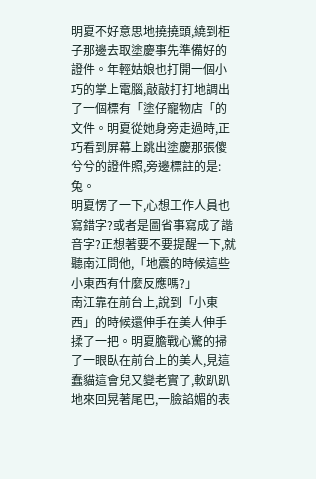明夏不好意思地撓撓頭,繞到柜子那邊去取塗慶事先準備好的證件。年輕姑娘也打開一個小巧的掌上電腦,敲敲打打地調出了一個標有「塗仔寵物店「的文件。明夏從她身旁走過時,正巧看到屏幕上跳出塗慶那張傻兮兮的證件照,旁邊標註的是:兔。
明夏愣了一下,心想工作人員也寫錯字?或者是圖省事寫成了諧音字?正想著要不要提醒一下,就聽南江問他,「地震的時候這些小東西有什麼反應嗎?」
南江靠在前台上,說到「小東西」的時候還伸手在美人伸手揉了一把。明夏膽戰心驚的掃了一眼臥在前台上的美人,見這蠢貓這會兒又變老實了,軟趴趴地來回晃著尾巴,一臉諂媚的表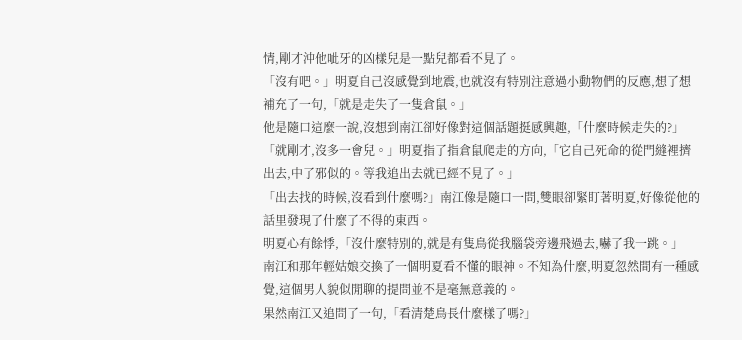情,剛才沖他呲牙的凶樣兒是一點兒都看不見了。
「沒有吧。」明夏自己沒感覺到地震,也就沒有特別注意過小動物們的反應,想了想補充了一句,「就是走失了一隻倉鼠。」
他是隨口這麼一說,沒想到南江卻好像對這個話題挺感興趣,「什麼時候走失的?」
「就剛才,沒多一會兒。」明夏指了指倉鼠爬走的方向,「它自己死命的從門縫裡擠出去,中了邪似的。等我追出去就已經不見了。」
「出去找的時候,沒看到什麼嗎?」南江像是隨口一問,雙眼卻緊盯著明夏,好像從他的話里發現了什麼了不得的東西。
明夏心有餘悸,「沒什麼特別的,就是有隻鳥從我腦袋旁邊飛過去,嚇了我一跳。」
南江和那年輕姑娘交換了一個明夏看不懂的眼神。不知為什麼,明夏忽然間有一種感覺,這個男人貌似閒聊的提問並不是毫無意義的。
果然南江又追問了一句,「看清楚鳥長什麼樣了嗎?」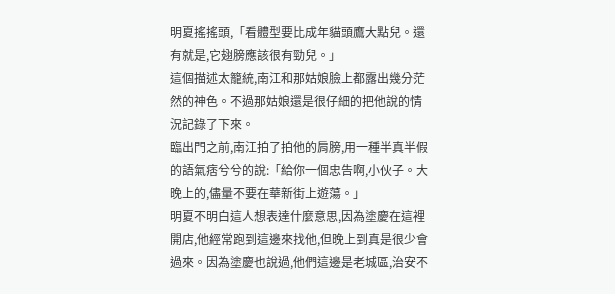明夏搖搖頭,「看體型要比成年貓頭鷹大點兒。還有就是,它翅膀應該很有勁兒。」
這個描述太籠統,南江和那姑娘臉上都露出幾分茫然的神色。不過那姑娘還是很仔細的把他說的情況記錄了下來。
臨出門之前,南江拍了拍他的肩膀,用一種半真半假的語氣痞兮兮的說:「給你一個忠告啊,小伙子。大晚上的,儘量不要在華新街上遊蕩。」
明夏不明白這人想表達什麼意思,因為塗慶在這裡開店,他經常跑到這邊來找他,但晚上到真是很少會過來。因為塗慶也說過,他們這邊是老城區,治安不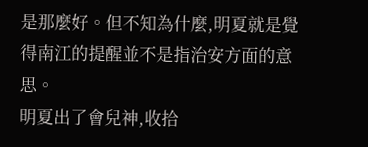是那麼好。但不知為什麼,明夏就是覺得南江的提醒並不是指治安方面的意思。
明夏出了會兒神,收拾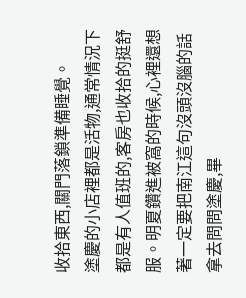收拾東西,關門落鎖準備睡覺。
塗慶的小店裡都是活物,通常情況下都是有人值班的,客房也收拾的挺舒服。明夏鑽進被窩的時候,心裡還想著一定要把南江這句沒頭沒腦的話拿去問問塗慶,畢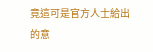竟這可是官方人士給出的意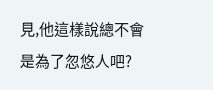見,他這樣說總不會是為了忽悠人吧?